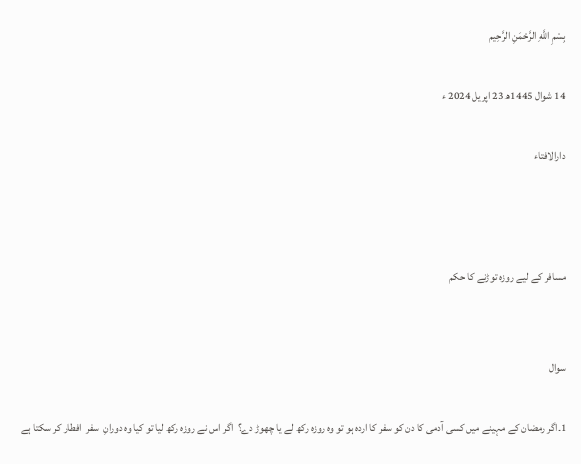بِسْمِ اللَّهِ الرَّحْمَنِ الرَّحِيم

14 شوال 1445ھ 23 اپریل 2024 ء

دارالافتاء



مسافر کے لیے روزہ توڑنے کا حکم


سوال

1۔اگر رمضان کے مہینے میں کسی آدمی کا دن کو سفر کا اردہ ہو تو وہ روزہ رکھ لے یا چھوڑ دے؟  اگر اس نے روزہ رکھ لیا تو کیا وہ دورانِ  سفر  افطار کر سکتا ہے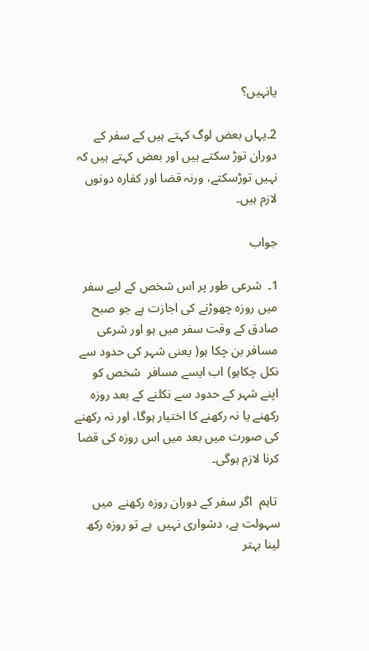یانہیں؟

2۔یہاں بعض لوگ کہتے ہیں کے سفر کے دوران توڑ سکتے ہیں اور بعض کہتے ہیں کہ  نہیں توڑسکتے، ورنہ قضا اور کفارہ دونوں لازم ہیں۔

جواب

1۔  شرعی طور پر اس شخص کے لیے سفر میں روزہ چھوڑنے کی اجازت ہے جو صبح صادق کے وقت سفر میں ہو اور شرعی مسافر بن چکا ہو( یعنی شہر کی حدود سے نکل چکاہو) اب ایسے مسافر  شخص کو اپنے شہر کے حدود سے نکلنے کے بعد روزہ رکھنے یا نہ رکھنے کا اختیار ہوگا، اور نہ رکھنے کی صورت میں بعد میں اس روزہ کی قضا کرنا لازم ہوگی۔

 تاہم  اگر سفر کے دوران روزہ رکھنے  میں  سہولت ہے، دشواری نہیں  ہے تو روزہ رکھ لینا بہتر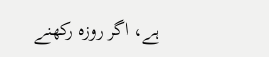ہے، اگر روزہ رکھنے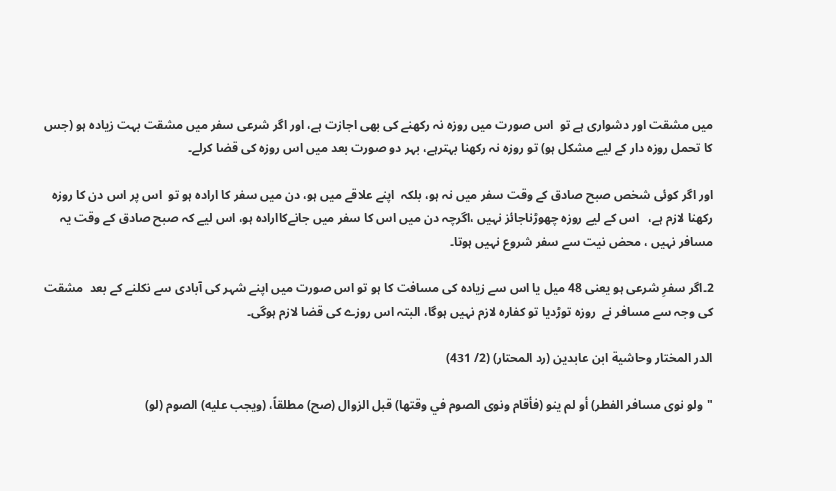میں مشقت اور دشواری ہے تو  اس صورت میں روزہ نہ رکھنے کی بھی اجازت ہے، اور اگر شرعی سفر میں مشقت بہت زیادہ ہو (جس کا تحمل روزہ دار کے لیے مشکل ہو) تو روزہ نہ رکھنا بہترہے، بہر دو صورت بعد میں اس روزہ کی قضا کرلے۔

اور اگر کوئی شخص صبح صادق کے وقت سفر میں نہ ہو، بلکہ  اپنے علاقے میں ہو، دن میں سفر کا ارادہ ہو تو  اس پر اس دن کا روزہ رکھنا لازم ہے،   اس کے لیے روزہ چھوڑناجائز نہیں ،اگرچہ دن میں اس کا سفر میں جانےکاارادہ ہو، اس لیے کہ صبح صادق کے وقت یہ مسافر نہیں ، محض نیت سے سفر شروع نہیں ہوتا۔

2۔اگر سفرِ شرعی ہو یعنی 48 میل یا اس سے زیادہ کی مسافت کا ہو تو اس صورت میں اپنے شہر کی آبادی سے نکلنے کے بعد  مشقت کی وجہ سے مسافر نے  روزہ توڑدیا تو کفارہ لازم نہیں ہوگا، البتہ اس روزے کی قضا لازم ہوگی۔

الدر المختار وحاشية ابن عابدين (رد المحتار) (2/ 431)

"ولو نوى مسافر الفطر) أو لم ينو (فأقام ونوى الصوم في وقتها) قبل الزوال (صح) مطلقاً، (ويجب عليه) الصوم (لو)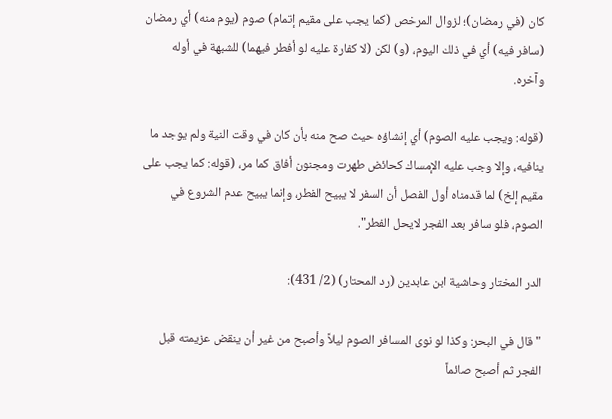كان (في رمضان)؛ لزوال المرخص (كما يجب على مقيم إتمام) صوم (يوم منه) أي رمضان (سافر فيه) أي في ذلك اليوم، (و) لكن (لا كفارة عليه لو أفطر فيهما) للشبهة في أوله وآخره.

(قوله: ويجب عليه الصوم) أي إنشاؤه حيث صح منه بأن كان في وقت النية ولم يوجد ما ينافيه، وإلا وجب عليه الإمساك كحائض طهرت ومجنون أفاق كما مر، (قوله: كما يجب على مقيم إلخ) لما قدمناه أول الفصل أن السفر لا يبيح الفطر، وإنما يبيح عدم الشروع في الصوم، فلو سافر بعد الفجر لايحل الفطر".

الدر المختار وحاشية ابن عابدين (رد المحتار) (2/ 431):

"قال في البحر: وكذا لو نوى المسافر الصوم ليلاً وأصبح من غير أن ينقض عزيمته قبل الفجر ثم أصبح صائماً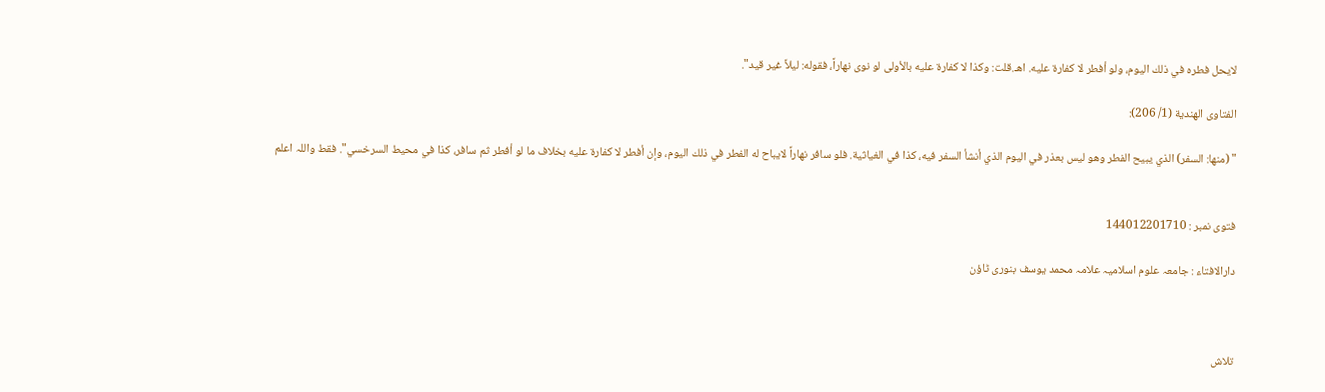لايحل فطره في ذلك اليوم، ولو أفطر لا كفارة عليه. اهـ.قلت: وكذا لا كفارة عليه بالأولى لو نوى نهاراً، فقوله: ليلاً غير قيد".

الفتاوى الهندية (1/ 206):

" (منها: السفر) الذي يبيح الفطر وهو ليس بعذر في اليوم الذي أنشأ السفر فيه، كذا في الغياثية. فلو سافر نهاراً لايباح له الفطر في ذلك اليوم، وإن أفطر لا كفارة عليه بخلاف ما لو أفطر ثم سافر، كذا في محيط السرخسي". فقط واللہ اعلم


فتوی نمبر : 144012201710

دارالافتاء : جامعہ علوم اسلامیہ علامہ محمد یوسف بنوری ٹاؤن



تلاش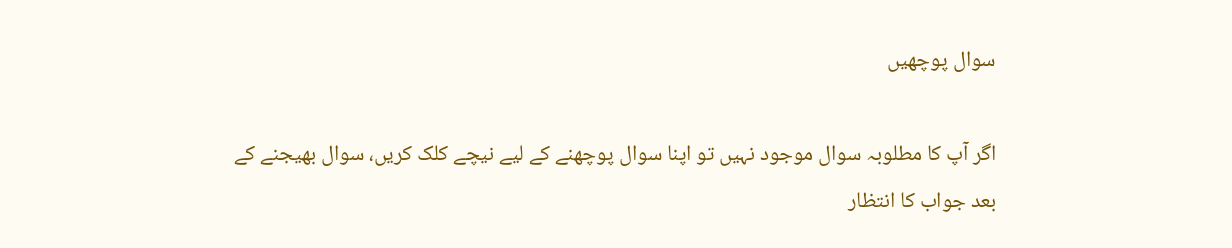سوال پوچھیں

اگر آپ کا مطلوبہ سوال موجود نہیں تو اپنا سوال پوچھنے کے لیے نیچے کلک کریں، سوال بھیجنے کے بعد جواب کا انتظار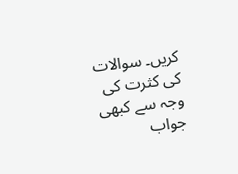کریں۔ سوالات کی کثرت کی وجہ سے کبھی جواب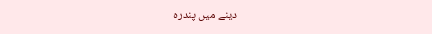دینے میں پندرہ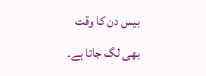بیس دن کا وقت بھی لگ جاتا ہے۔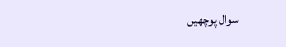سوال پوچھیں